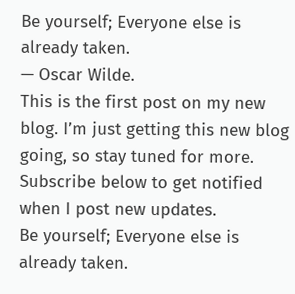Be yourself; Everyone else is already taken.
— Oscar Wilde.
This is the first post on my new blog. I’m just getting this new blog going, so stay tuned for more. Subscribe below to get notified when I post new updates.
Be yourself; Everyone else is already taken.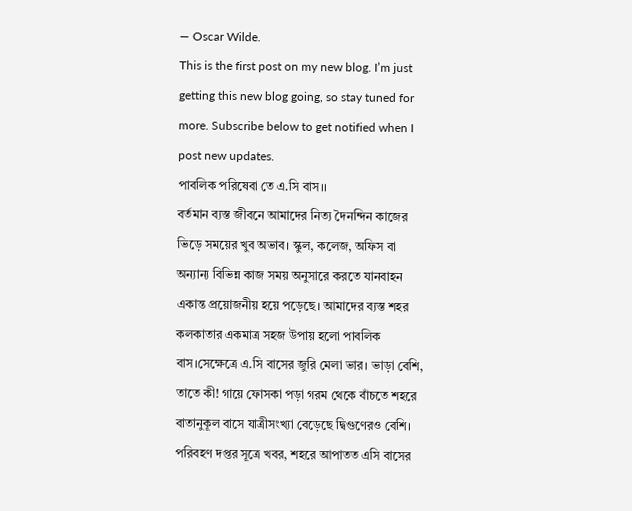— Oscar Wilde.
This is the first post on my new blog. I’m just getting this new blog going, so stay tuned for more. Subscribe below to get notified when I post new updates.
পাবলিক পরিষেবা তে এ.সি বাস।।
বর্তমান ব্যস্ত জীবনে আমাদের নিত্য দৈনন্দিন কাজের ভিড়ে সময়ের খুব অভাব। স্কুল, কলেজ, অফিস বা অন্যান্য বিভিন্ন কাজ সময় অনুসারে করতে যানবাহন একান্ত প্রয়োজনীয় হয়ে পড়েছে। আমাদের ব্যস্ত শহর কলকাতার একমাত্র সহজ উপায় হলো পাবলিক বাস।সেক্ষেত্রে এ.সি বাসের জুরি মেলা ভার। ভাড়া বেশি, তাতে কী! গায়ে ফোসকা পড়া গরম থেকে বাঁচতে শহরে বাতানুকূল বাসে যাত্রীসংখ্যা বেড়েছে দ্বিগুণেরও বেশি। পরিবহণ দপ্তর সূত্রে খবর, শহরে আপাতত এসি বাসের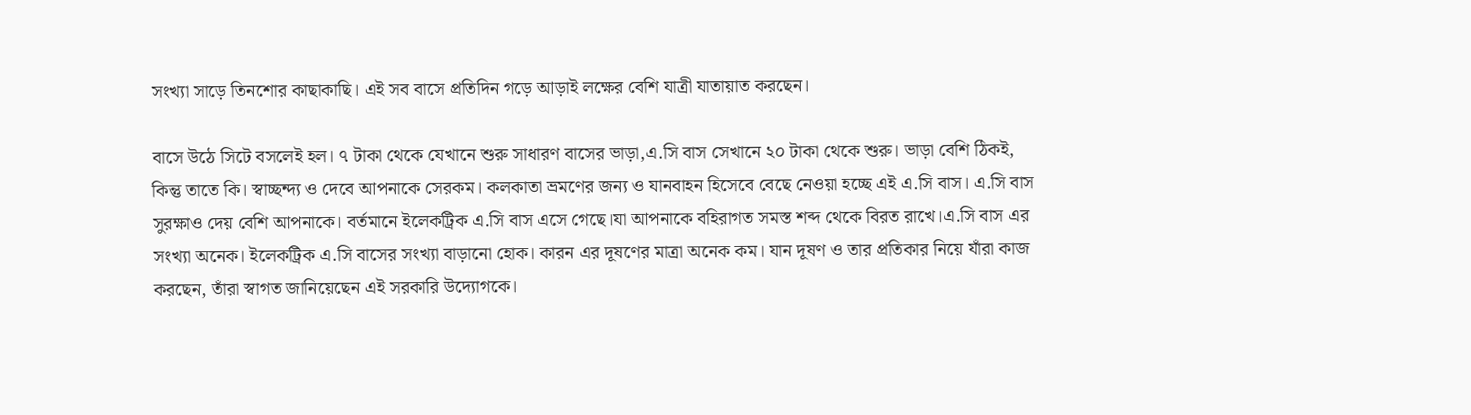সংখ্যা সাড়ে তিনশোর কাছাকাছি। এই সব বাসে প্রতিদিন গড়ে আড়াই লক্ষের বেশি যাত্রী যাতায়াত করছেন।

বাসে উঠে সিটে বসলেই হল। ৭ টাকা থেকে যেখানে শুরু সাধারণ বাসের ভাড়া,এ.সি বাস সেখানে ২০ টাকা থেকে শুরু। ভাড়া বেশি ঠিকই, কিন্তু তাতে কি। স্বাচ্ছন্দ্য ও দেবে আপনাকে সেরকম। কলকাতা ভ্রমণের জন্য ও যানবাহন হিসেবে বেছে নেওয়া হচ্ছে এই এ.সি বাস। এ.সি বাস সুরক্ষাও দেয় বেশি আপনাকে। বর্তমানে ইলেকট্রিক এ.সি বাস এসে গেছে।যা আপনাকে বহিরাগত সমস্ত শব্দ থেকে বিরত রাখে।এ.সি বাস এর সংখ্যা অনেক। ইলেকট্রিক এ.সি বাসের সংখ্যা বাড়ানো হোক। কারন এর দূষণের মাত্রা অনেক কম। যান দূষণ ও তার প্রতিকার নিয়ে যাঁরা কাজ করছেন, তাঁরা স্বাগত জানিয়েছেন এই সরকারি উদ্যোগকে।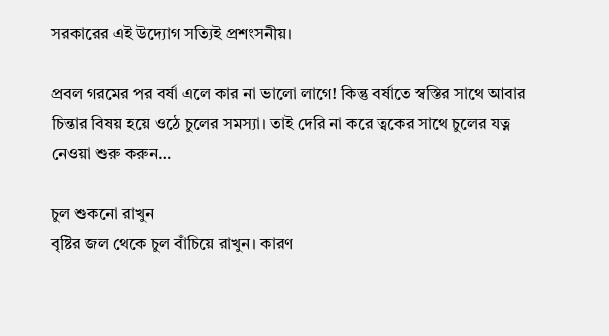সরকারের এই উদ্যোগ সত্যিই প্রশংসনীয়।

প্রবল গরমের পর বর্ষা এলে কার না ভালো লাগে! কিন্তু বর্ষাতে স্বস্তির সাথে আবার চিন্তার বিষয় হয়ে ওঠে চুলের সমস্যা। তাই দেরি না করে ত্বকের সাথে চুলের যত্ন নেওয়া শুরু করুন…

চুল শুকনো রাখুন
বৃষ্টির জল থেকে চুল বাঁচিয়ে রাখুন। কারণ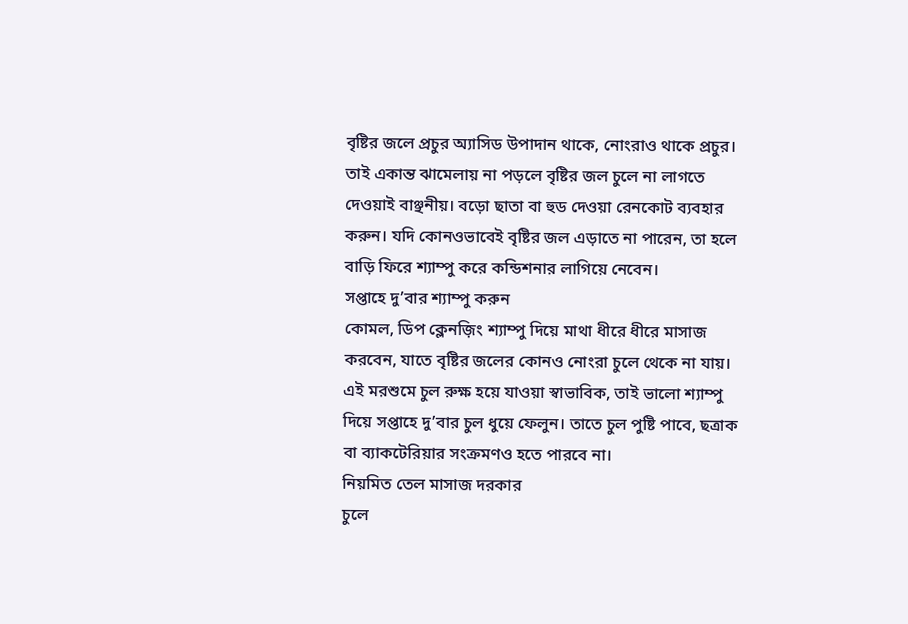বৃষ্টির জলে প্রচুর অ্যাসিড উপাদান থাকে, নোংরাও থাকে প্রচুর। তাই একান্ত ঝামেলায় না পড়লে বৃষ্টির জল চুলে না লাগতে দেওয়াই বাঞ্ছনীয়। বড়ো ছাতা বা হুড দেওয়া রেনকোট ব্যবহার করুন। যদি কোনওভাবেই বৃষ্টির জল এড়াতে না পারেন, তা হলে বাড়ি ফিরে শ্যাম্পু করে কন্ডিশনার লাগিয়ে নেবেন।
সপ্তাহে দু’বার শ্যাম্পু করুন
কোমল, ডিপ ক্লেনজ়িং শ্যাম্পু দিয়ে মাথা ধীরে ধীরে মাসাজ করবেন, যাতে বৃষ্টির জলের কোনও নোংরা চুলে থেকে না যায়। এই মরশুমে চুল রুক্ষ হয়ে যাওয়া স্বাভাবিক, তাই ভালো শ্যাম্পু দিয়ে সপ্তাহে দু’বার চুল ধুয়ে ফেলুন। তাতে চুল পুষ্টি পাবে, ছত্রাক বা ব্যাকটেরিয়ার সংক্রমণও হতে পারবে না।
নিয়মিত তেল মাসাজ দরকার
চুলে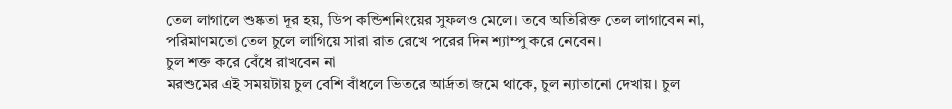তেল লাগালে শুষ্কতা দূর হয়, ডিপ কন্ডিশনিংয়ের সুফলও মেলে। তবে অতিরিক্ত তেল লাগাবেন না, পরিমাণমতো তেল চুলে লাগিয়ে সারা রাত রেখে পরের দিন শ্যাম্পু করে নেবেন।
চুল শক্ত করে বেঁধে রাখবেন না
মরশুমের এই সময়টায় চুল বেশি বাঁধলে ভিতরে আর্দ্রতা জমে থাকে, চুল ন্যাতানো দেখায়। চুল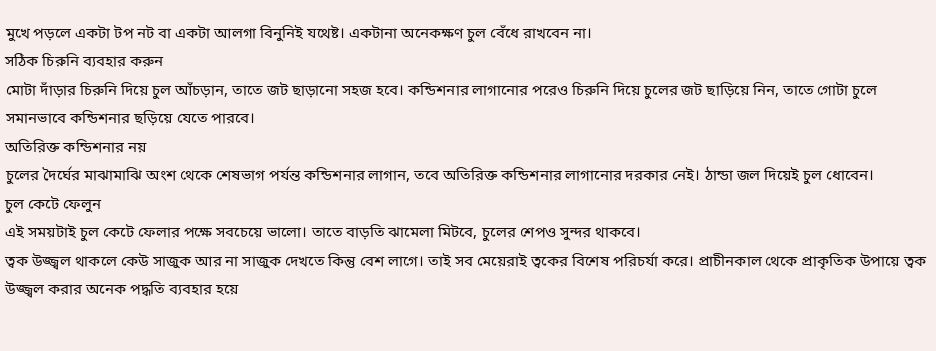মুখে পড়লে একটা টপ নট বা একটা আলগা বিনুনিই যথেষ্ট। একটানা অনেকক্ষণ চুল বেঁধে রাখবেন না।
সঠিক চিরুনি ব্যবহার করুন
মোটা দাঁড়ার চিরুনি দিয়ে চুল আঁচড়ান, তাতে জট ছাড়ানো সহজ হবে। কন্ডিশনার লাগানোর পরেও চিরুনি দিয়ে চুলের জট ছাড়িয়ে নিন, তাতে গোটা চুলে সমানভাবে কন্ডিশনার ছড়িয়ে যেতে পারবে।
অতিরিক্ত কন্ডিশনার নয়
চুলের দৈর্ঘের মাঝামাঝি অংশ থেকে শেষভাগ পর্যন্ত কন্ডিশনার লাগান, তবে অতিরিক্ত কন্ডিশনার লাগানোর দরকার নেই। ঠান্ডা জল দিয়েই চুল ধোবেন।
চুল কেটে ফেলুন
এই সময়টাই চুল কেটে ফেলার পক্ষে সবচেয়ে ভালো। তাতে বাড়তি ঝামেলা মিটবে, চুলের শেপও সুন্দর থাকবে।
ত্বক উজ্জ্বল থাকলে কেউ সাজুক আর না সাজুক দেখতে কিন্তু বেশ লাগে। তাই সব মেয়েরাই ত্বকের বিশেষ পরিচর্যা করে। প্রাচীনকাল থেকে প্রাকৃতিক উপায়ে ত্বক উজ্জ্বল করার অনেক পদ্ধতি ব্যবহার হয়ে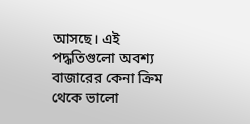আসছে। এই পদ্ধতিগুলো অবশ্য বাজারের কেনা ক্রিম থেকে ভালো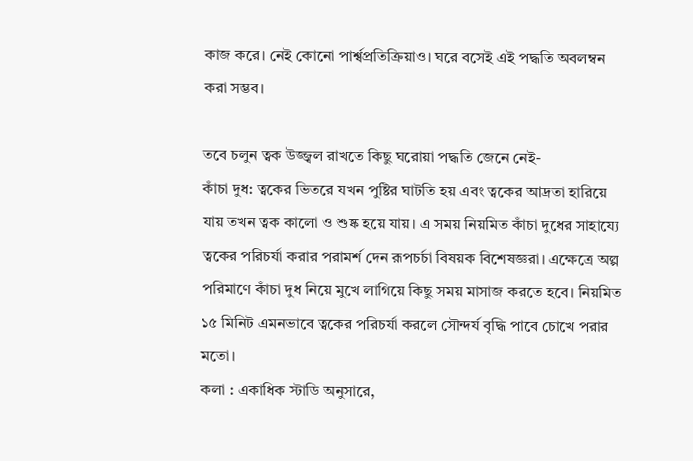কাজ করে। নেই কোনো পার্শ্বপ্রতিক্রিয়াও। ঘরে বসেই এই পদ্ধতি অবলম্বন করা সম্ভব।

তবে চলুন ত্বক উজ্জ্বল রাখতে কিছু ঘরোয়া পদ্ধতি জেনে নেই-
কাঁচা দুধ: ত্বকের ভিতরে যখন পুষ্টির ঘাটতি হয় এবং ত্বকের আদ্রতা হারিয়ে যায় তখন ত্বক কালো ও শুষ্ক হয়ে যায়। এ সময় নিয়মিত কাঁচা দুধের সাহায্যে ত্বকের পরিচর্যা করার পরামর্শ দেন রূপচর্চা বিষয়ক বিশেষজ্ঞরা। এক্ষেত্রে অল্প পরিমাণে কাঁচা দুধ নিয়ে মুখে লাগিয়ে কিছু সময় মাসাজ করতে হবে। নিয়মিত ১৫ মিনিট এমনভাবে ত্বকের পরিচর্যা করলে সৌন্দর্য বৃদ্ধি পাবে চোখে পরার মতো।
কলা : একাধিক স্টাডি অনুসারে,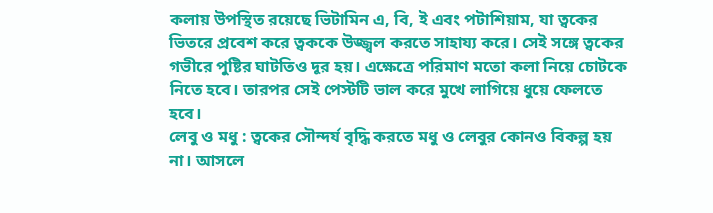কলায় উপস্থিত রয়েছে ভিটামিন এ, বি, ই এবং পটাশিয়াম, যা ত্বকের ভিতরে প্রবেশ করে ত্বককে উজ্জ্বল করতে সাহায্য করে। সেই সঙ্গে ত্বকের গভীরে পুষ্টির ঘাটতিও দূর হয়। এক্ষেত্রে পরিমাণ মতো কলা নিয়ে চোটকে নিতে হবে। তারপর সেই পেস্টটি ভাল করে মুখে লাগিয়ে ধুয়ে ফেলতে হবে।
লেবু ও মধু : ত্বকের সৌন্দর্য বৃদ্ধি করতে মধু ও লেবুর কোনও বিকল্প হয় না। আসলে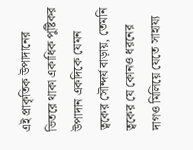এই প্রাকৃতিক উপাদানের ভিতরে থাকা একাধিক পুষ্টিকর উপাদান একদিকে যেমন ত্বকের সৌন্দর্য বাড়ায়, তেমনি ত্বকের যে কোনও ধরনের দাগও মিলিয়ে যেতে সাহায্য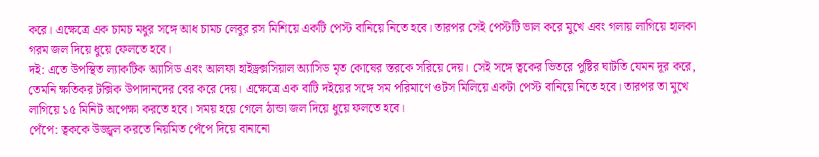করে। এক্ষেত্রে এক চামচ মধুর সঙ্গে আধ চামচ লেবুর রস মিশিয়ে একটি পেস্ট বানিয়ে নিতে হবে। তারপর সেই পেস্টটি ভাল করে মুখে এবং গলায় লাগিয়ে হালকা গরম জল দিয়ে ধুয়ে ফেলতে হবে।
দই: এতে উপস্থিত ল্যাকটিক অ্যাসিড এবং আলফা হাইড্রক্সসিয়াল অ্যাসিড মৃত কোষের স্তরকে সরিয়ে দেয়। সেই সঙ্গে ত্বকের ভিতরে পুষ্টির ঘাটতি যেমন দূর করে, তেমনি ক্ষতিকর টক্সিক উপাদানদের বের করে দেয়। এক্ষেত্রে এক বাটি দইয়ের সঙ্গে সম পরিমাণে ওটস মিলিয়ে একটা পেস্ট বানিয়ে নিতে হবে। তারপর তা মুখে লাগিয়ে ১৫ মিনিট অপেক্ষা করতে হবে। সময় হয়ে গেলে ঠান্ডা জল দিয়ে ধুয়ে ফলতে হবে।
পেঁপে: ত্বককে উজ্জ্বল করতে নিয়মিত পেঁপে দিয়ে বানানো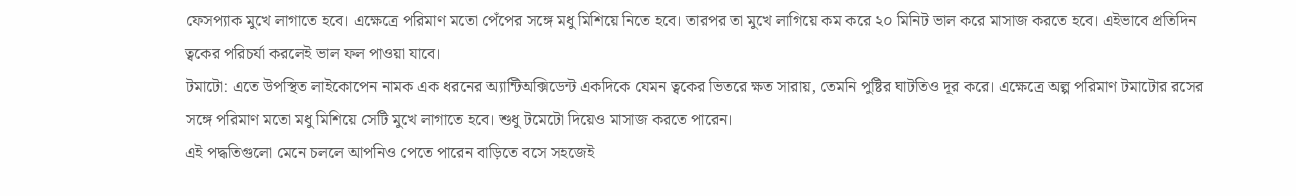ফেসপ্যাক মুখে লাগাতে হবে। এক্ষেত্রে পরিমাণ মতো পেঁপের সঙ্গে মধু মিশিয়ে নিতে হবে। তারপর তা মুখে লাগিয়ে কম করে ২০ মিনিট ভাল করে মাসাজ করতে হবে। এইভাবে প্রতিদিন ত্বকের পরিচর্যা করলেই ভাল ফল পাওয়া যাবে।
টমাটো: এতে উপস্থিত লাইকোপেন নামক এক ধরনের অ্যান্টিঅক্সিডেন্ট একদিকে যেমন ত্বকের ভিতরে ক্ষত সারায়, তেমনি পুষ্টির ঘাটতিও দূর করে। এক্ষেত্রে অল্প পরিমাণ টমাটোর রসের সঙ্গে পরিমাণ মতো মধু মিশিয়ে সেটি মুখে লাগাতে হবে। শুধু টমেটো দিয়েও মাসাজ করতে পারেন।
এই পদ্ধতিগুলো মেনে চললে আপনিও পেতে পারেন বাড়িতে বসে সহজেই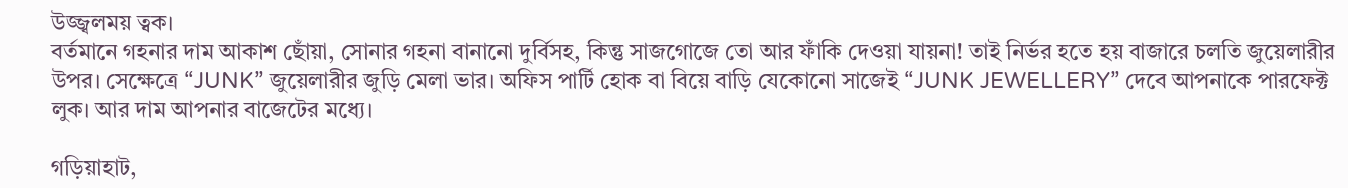উজ্জ্বলময় ত্বক।
বর্তমানে গহনার দাম আকাশ ছোঁয়া, সোনার গহনা বানানো দুর্বিসহ, কিন্তু সাজগোজে তো আর ফাঁকি দেওয়া যায়না! তাই নির্ভর হতে হয় বাজারে চলতি জুয়েলারীর উপর। সেক্ষেত্রে “JUNK” জুয়েলারীর জুড়ি মেলা ভার। অফিস পার্টি হোক বা বিয়ে বাড়ি যেকোনো সাজেই “JUNK JEWELLERY” দেবে আপনাকে পারফেক্ট লুক। আর দাম আপনার বাজেটের মধ্যে।

গড়িয়াহাট,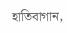হাতিবাগান,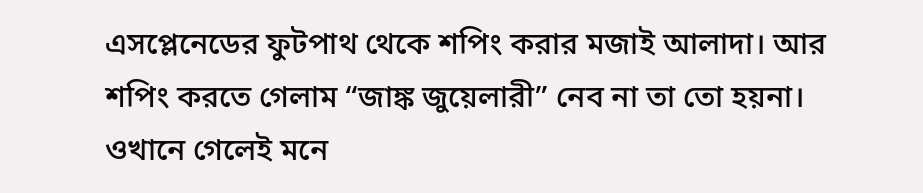এসপ্লেনেডের ফুটপাথ থেকে শপিং করার মজাই আলাদা। আর শপিং করতে গেলাম “জাঙ্ক জুয়েলারী” নেব না তা তো হয়না। ওখানে গেলেই মনে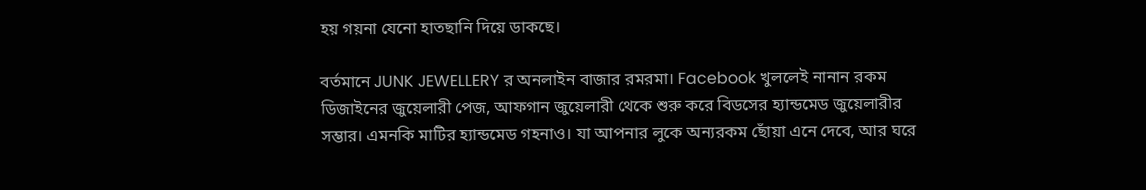হয় গয়না যেনো হাতছানি দিয়ে ডাকছে।

বর্তমানে JUNK JEWELLERY র অনলাইন বাজার রমরমা। Facebook খুললেই নানান রকম ডিজাইনের জুয়েলারী পেজ, আফগান জুয়েলারী থেকে শুরু করে বিডসের হ্যান্ডমেড জুয়েলারীর সম্ভার। এমনকি মাটির হ্যান্ডমেড গহনাও। যা আপনার লুকে অন্যরকম ছোঁয়া এনে দেবে, আর ঘরে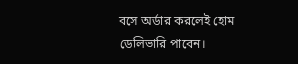বসে অর্ডার করলেই হোম ডেলিভারি পাবেন।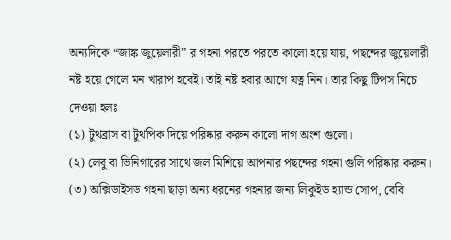অন্যদিকে “জাঙ্ক জুয়েলারী” র গহনা পরতে পরতে কালো হয়ে যায়, পছন্দের জুয়েলারী নষ্ট হয়ে গেলে মন খারাপ হবেই। তাই নষ্ট হবার আগে যত্ন নিন। তার কিছু টিপস নিচে দেওয়া হলঃ
(১) টুথব্রাস বা টুথপিক দিয়ে পরিষ্কার করুন কালো দাগ অংশ গুলো।
(২) লেবু বা ভিনিগারের সাথে জল মিশিয়ে আপনার পছন্দের গহনা গুলি পরিষ্কার করুন।
(৩) অক্সিডাইসড গহনা ছাড়া অন্য ধরনের গহনার জন্য লিকুইড হ্যান্ড সোপ, বেবি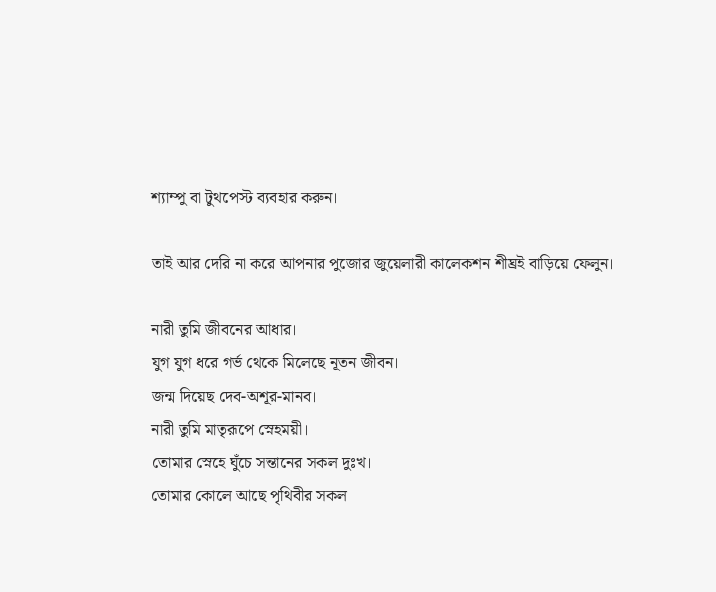শ্যাম্পু বা টুথপেস্ট ব্যবহার করুন।

তাই আর দেরি না করে আপনার পুজোর জুয়েলারী কালেকশন শীঘ্রই বাড়িয়ে ফেলুন।

নারী তুমি জীবনের আধার।
যুগ যুগ ধরে গর্ভ থেকে মিলেছে নূতন জীবন।
জন্ম দিয়েছ দেব-অশূর-মানব।
নারী তুমি মাতৃরূপে স্নেহময়ী।
তোমার স্নেহে ঘুঁচে সন্তানের সকল দুঃখ।
তোমার কোলে আছে পৃথিবীর সকল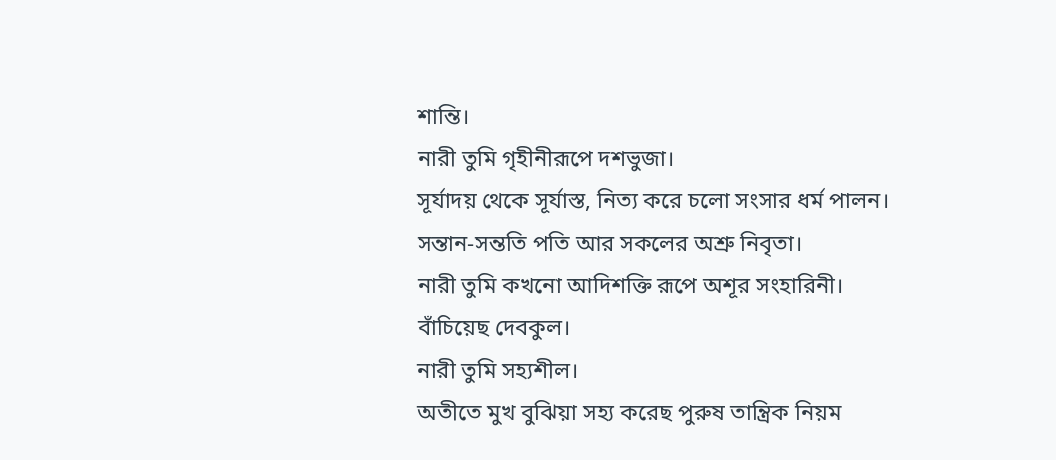শান্তি।
নারী তুমি গৃহীনীরূপে দশভুজা।
সূর্যাদয় থেকে সূর্যাস্ত, নিত্য করে চলো সংসার ধর্ম পালন।
সন্তান-সন্ততি পতি আর সকলের অশ্রু নিবৃতা।
নারী তুমি কখনো আদিশক্তি রূপে অশূর সংহারিনী।
বাঁচিয়েছ দেবকুল।
নারী তুমি সহ্যশীল।
অতীতে মুখ বুঝিয়া সহ্য করেছ পুরুষ তান্ত্রিক নিয়ম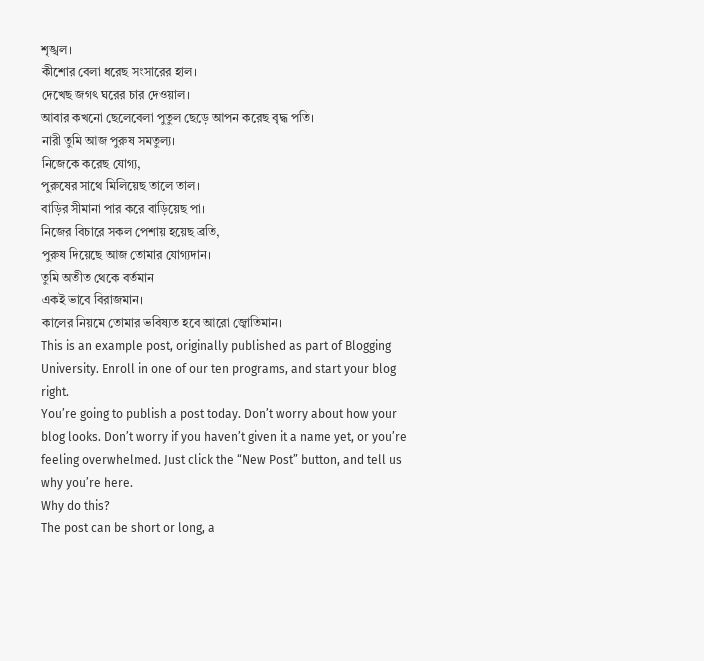শৃঙ্খল।
কীশোর বেলা ধরেছ সংসারের হাল।
দেখেছ জগৎ ঘরের চার দেওয়াল।
আবার কখনো ছেলেবেলা পুতুল ছেড়ে আপন করেছ বৃদ্ধ পতি।
নারী তুমি আজ পুরুষ সমতুল্য।
নিজেকে করেছ যোগ্য,
পুরুষের সাথে মিলিয়েছ তালে তাল।
বাড়ির সীমানা পার করে বাড়িয়েছ পা।
নিজের বিচারে সকল পেশায় হয়েছ ব্রতি,
পুরুষ দিয়েছে আজ তোমার যোগ্যদান।
তুমি অতীত থেকে বর্তমান
একই ভাবে বিরাজমান।
কালের নিয়মে তোমার ভবিষ্যত হবে আরো জ্বোতিমান।
This is an example post, originally published as part of Blogging University. Enroll in one of our ten programs, and start your blog right.
You’re going to publish a post today. Don’t worry about how your blog looks. Don’t worry if you haven’t given it a name yet, or you’re feeling overwhelmed. Just click the “New Post” button, and tell us why you’re here.
Why do this?
The post can be short or long, a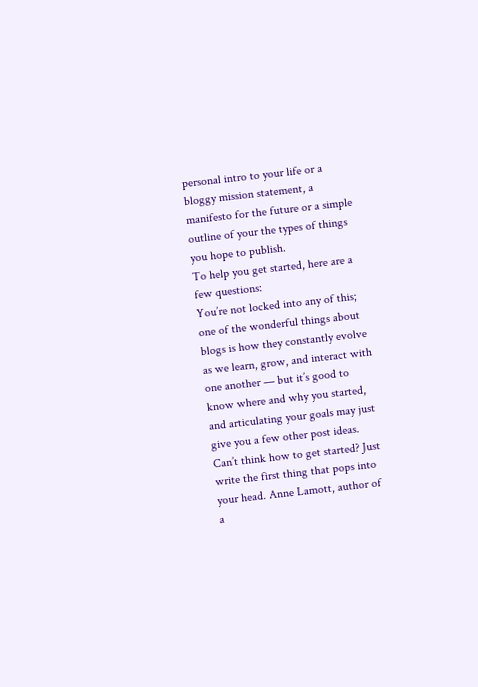personal intro to your life or a bloggy mission statement, a manifesto for the future or a simple outline of your the types of things you hope to publish.
To help you get started, here are a few questions:
You’re not locked into any of this; one of the wonderful things about blogs is how they constantly evolve as we learn, grow, and interact with one another — but it’s good to know where and why you started, and articulating your goals may just give you a few other post ideas.
Can’t think how to get started? Just write the first thing that pops into your head. Anne Lamott, author of a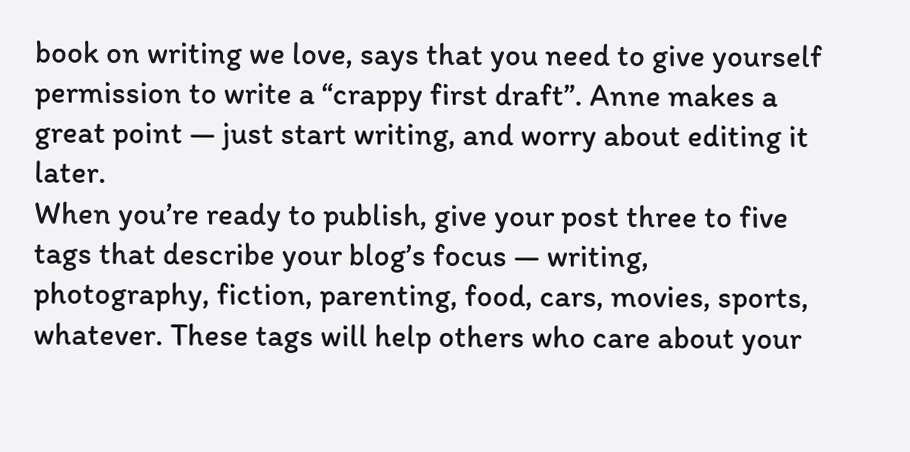book on writing we love, says that you need to give yourself permission to write a “crappy first draft”. Anne makes a great point — just start writing, and worry about editing it later.
When you’re ready to publish, give your post three to five tags that describe your blog’s focus — writing, photography, fiction, parenting, food, cars, movies, sports, whatever. These tags will help others who care about your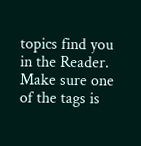topics find you in the Reader. Make sure one of the tags is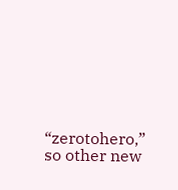“zerotohero,” so other new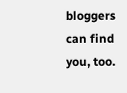bloggers can find you, too.